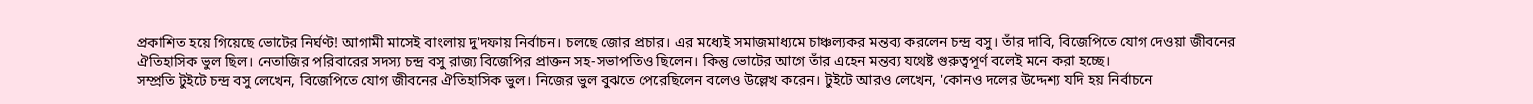প্রকাশিত হয়ে গিয়েছে ভোটের নির্ঘণ্ট! আগামী মাসেই বাংলায় দু'দফায় নির্বাচন। চলছে জোর প্রচার। এর মধ্যেই সমাজমাধ্যমে চাঞ্চল্যকর মন্তব্য করলেন চন্দ্র বসু। তাঁর দাবি, বিজেপিতে যোগ দেওয়া জীবনের ঐতিহাসিক ভুল ছিল। নেতাজির পরিবারের সদস্য চন্দ্র বসু রাজ্য বিজেপির প্রাক্তন সহ-সভাপতিও ছিলেন। কিন্তু ভোটের আগে তাঁর এহেন মন্তব্য যথেষ্ট গুরুত্বপূর্ণ বলেই মনে করা হচ্ছে।
সম্প্রতি টুইটে চন্দ্র বসু লেখেন, বিজেপিতে যোগ জীবনের ঐতিহাসিক ভুল। নিজের ভুল বুঝতে পেরেছিলেন বলেও উল্লেখ করেন। টুইটে আরও লেখেন, 'কোনও দলের উদ্দেশ্য যদি হয় নির্বাচনে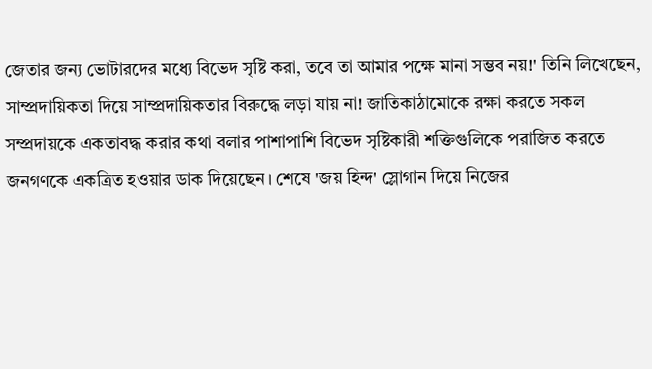জেতার জন্য ভোটারদের মধ্যে বিভেদ সৃষ্টি করা, তবে তা আমার পক্ষে মানা সম্ভব নয়!' তিনি লিখেছেন, সাম্প্রদায়িকতা দিয়ে সাম্প্রদায়িকতার বিরুদ্ধে লড়া যায় না! জাতিকাঠামোকে রক্ষা করতে সকল সম্প্রদায়কে একতাবদ্ধ করার কথা বলার পাশাপাশি বিভেদ সৃষ্টিকারী শক্তিগুলিকে পরাজিত করতে জনগণকে একত্রিত হওয়ার ডাক দিয়েছেন। শেষে 'জয় হিন্দ' স্লোগান দিয়ে নিজের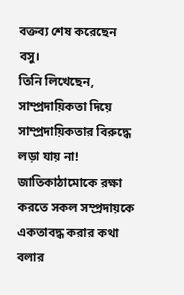বক্তব্য শেষ করেছেন বসু।
তিনি লিখেছেন, সাম্প্রদায়িকতা দিয়ে সাম্প্রদায়িকতার বিরুদ্ধে লড়া যায় না! জাতিকাঠামোকে রক্ষা করতে সকল সম্প্রদায়কে একতাবদ্ধ করার কথা বলার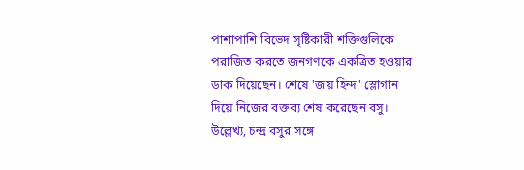পাশাপাশি বিভেদ সৃষ্টিকারী শক্তিগুলিকে পরাজিত করতে জনগণকে একত্রিত হওয়ার ডাক দিয়েছেন। শেষে 'জয় হিন্দ' স্লোগান দিয়ে নিজের বক্তব্য শেষ করেছেন বসু।
উল্লেখ্য, চন্দ্র বসুর সঙ্গে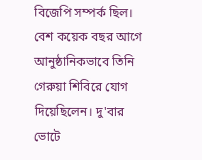বিজেপি সম্পর্ক ছিল। বেশ কয়েক বছর আগে আনুষ্ঠানিকভাবে তিনি গেরুয়া শিবিরে যোগ দিয়েছিলেন। দু'বার ভোটে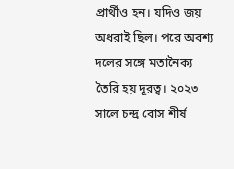প্রার্থীও হন। যদিও জয় অধরাই ছিল। পরে অবশ্য দলের সঙ্গে মতানৈক্য তৈরি হয় দূরত্ব। ২০২৩ সালে চন্দ্র বোস শীর্ষ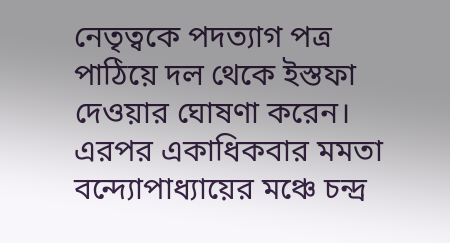নেতৃত্বকে পদত্যাগ পত্র পাঠিয়ে দল থেকে ইস্তফা দেওয়ার ঘোষণা করেন। এরপর একাধিকবার মমতা বন্দ্যোপাধ্যায়ের মঞ্চে চন্দ্র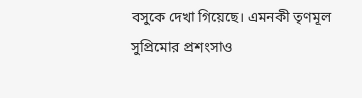বসুকে দেখা গিয়েছে। এমনকী তৃণমূল সুপ্রিমোর প্রশংসাও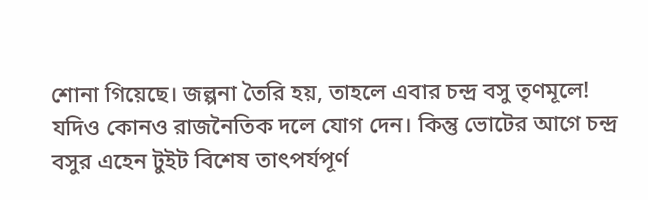শোনা গিয়েছে। জল্পনা তৈরি হয়, তাহলে এবার চন্দ্র বসু তৃণমূলে! যদিও কোনও রাজনৈতিক দলে যোগ দেন। কিন্তু ভোটের আগে চন্দ্র বসুর এহেন টুইট বিশেষ তাৎপর্যপূর্ণ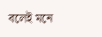বলেই মনে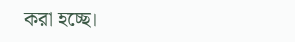করা হচ্ছে।